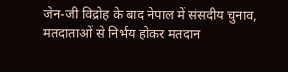जेन-जी विद्रोह के बाद नेपाल में संसदीय चुनाव, मतदाताओं से निर्भय होकर मतदान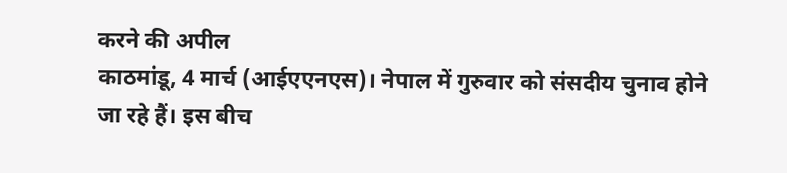करने की अपील
काठमांडू, 4 मार्च (आईएएनएस)। नेपाल में गुरुवार को संसदीय चुनाव होने जा रहे हैं। इस बीच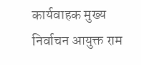कार्यवाहक मुख्य निर्वाचन आयुक्त राम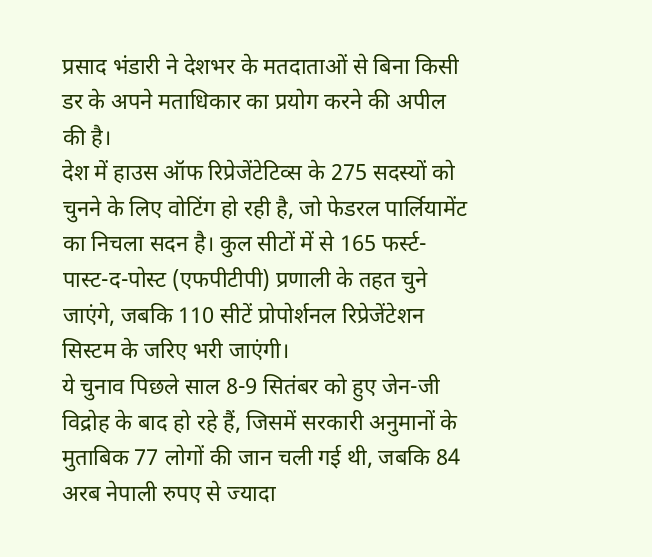प्रसाद भंडारी ने देशभर के मतदाताओं से बिना किसी डर के अपने मताधिकार का प्रयोग करने की अपील की है।
देश में हाउस ऑफ रिप्रेजेंटेटिव्स के 275 सदस्यों को चुनने के लिए वोटिंग हो रही है, जो फेडरल पार्लियामेंट का निचला सदन है। कुल सीटों में से 165 फर्स्ट-पास्ट-द-पोस्ट (एफपीटीपी) प्रणाली के तहत चुने जाएंगे, जबकि 110 सीटें प्रोपोर्शनल रिप्रेजेंटेशन सिस्टम के जरिए भरी जाएंगी।
ये चुनाव पिछले साल 8-9 सितंबर को हुए जेन-जी विद्रोह के बाद हो रहे हैं, जिसमें सरकारी अनुमानों के मुताबिक 77 लोगों की जान चली गई थी, जबकि 84 अरब नेपाली रुपए से ज्यादा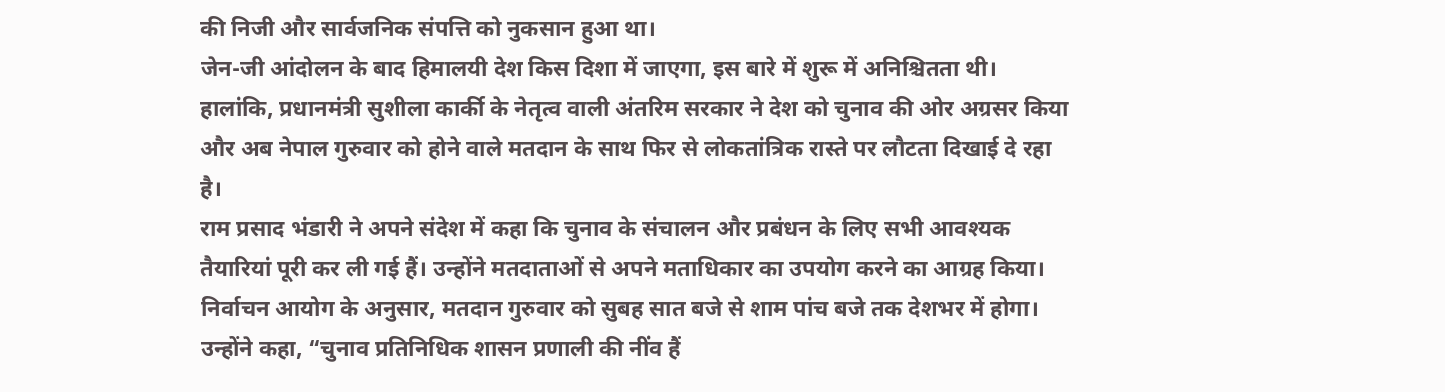की निजी और सार्वजनिक संपत्ति को नुकसान हुआ था।
जेन-जी आंदोलन के बाद हिमालयी देश किस दिशा में जाएगा, इस बारे में शुरू में अनिश्चितता थी। हालांकि, प्रधानमंत्री सुशीला कार्की के नेतृत्व वाली अंतरिम सरकार ने देश को चुनाव की ओर अग्रसर किया और अब नेपाल गुरुवार को होने वाले मतदान के साथ फिर से लोकतांत्रिक रास्ते पर लौटता दिखाई दे रहा है।
राम प्रसाद भंडारी ने अपने संदेश में कहा कि चुनाव के संचालन और प्रबंधन के लिए सभी आवश्यक तैयारियां पूरी कर ली गई हैं। उन्होंने मतदाताओं से अपने मताधिकार का उपयोग करने का आग्रह किया।
निर्वाचन आयोग के अनुसार, मतदान गुरुवार को सुबह सात बजे से शाम पांच बजे तक देशभर में होगा।
उन्होंने कहा, “चुनाव प्रतिनिधिक शासन प्रणाली की नींव हैं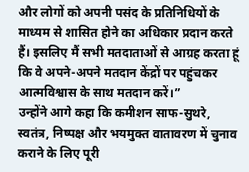और लोगों को अपनी पसंद के प्रतिनिधियों के माध्यम से शासित होने का अधिकार प्रदान करते हैं। इसलिए मैं सभी मतदाताओं से आग्रह करता हूं कि वे अपने-अपने मतदान केंद्रों पर पहुंचकर आत्मविश्वास के साथ मतदान करें।”
उन्होंने आगे कहा कि कमीशन साफ-सुथरे, स्वतंत्र, निष्पक्ष और भयमुक्त वातावरण में चुनाव कराने के लिए पूरी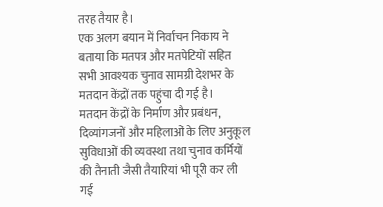तरह तैयार है।
एक अलग बयान में निर्वाचन निकाय ने बताया कि मतपत्र और मतपेटियों सहित सभी आवश्यक चुनाव सामग्री देशभर के मतदान केंद्रों तक पहुंचा दी गई है।
मतदान केंद्रों के निर्माण और प्रबंधन, दिव्यांगजनों और महिलाओं के लिए अनुकूल सुविधाओं की व्यवस्था तथा चुनाव कर्मियों की तैनाती जैसी तैयारियां भी पूरी कर ली गई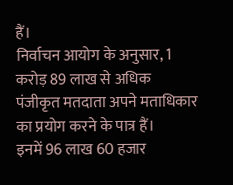हैं।
निर्वाचन आयोग के अनुसार, 1 करोड़ 89 लाख से अधिक पंजीकृत मतदाता अपने मताधिकार का प्रयोग करने के पात्र हैं।
इनमें 96 लाख 60 हजार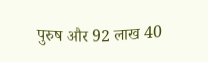पुरुष और 92 लाख 40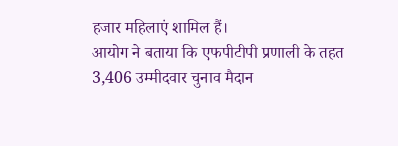हजार महिलाएं शामिल हैं।
आयोग ने बताया कि एफपीटीपी प्रणाली के तहत 3,406 उम्मीदवार चुनाव मैदान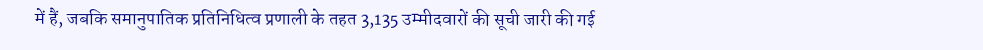में हैं, जबकि समानुपातिक प्रतिनिधित्व प्रणाली के तहत 3,135 उम्मीदवारों की सूची जारी की गई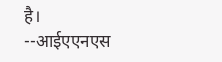है।
--आईएएनएस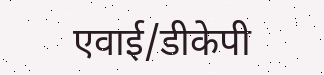एवाई/डीकेपी